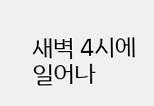새벽 4시에 일어나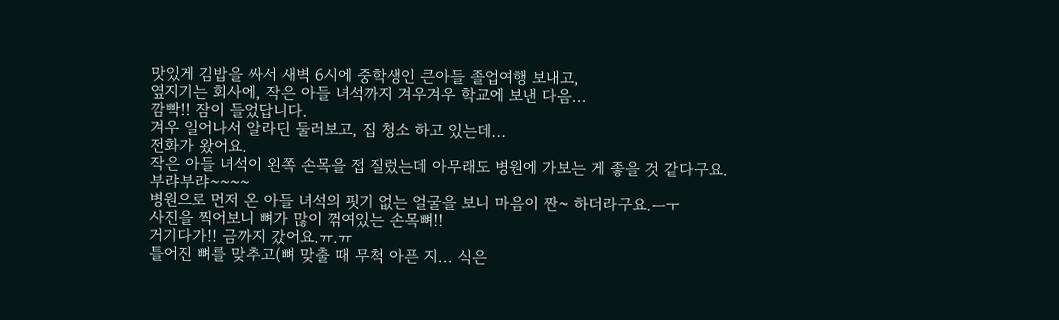맛있게 김밥을 싸서 새벽 6시에 중학생인 큰아들 졸업여행 보내고,
옆지기는 회사에, 작은 아들 녀석까지 겨우겨우 학교에 보낸 다음...
깜빡!! 잠이 들었답니다.
겨우 일어나서 알라딘 둘러보고, 집 청소 하고 있는데...
전화가 왔어요.
작은 아들 녀석이 왼쪽 손목을 접 질렀는데 아무래도 병원에 가보는 게 좋을 것 같다구요.
부랴부랴~~~~
병원으로 먼저 온 아들 녀석의 핏기 없는 얼굴을 보니 마음이 짠~ 하더라구요.ㅡㅜ
사진을 찍어보니 뼈가 많이 꺾여있는 손목뼈!!
거기다가!! 금까지 갔어요.ㅠ.ㅠ
틀어진 뼈를 맞추고(뼈 맞출 때 무척 아픈 지... 식은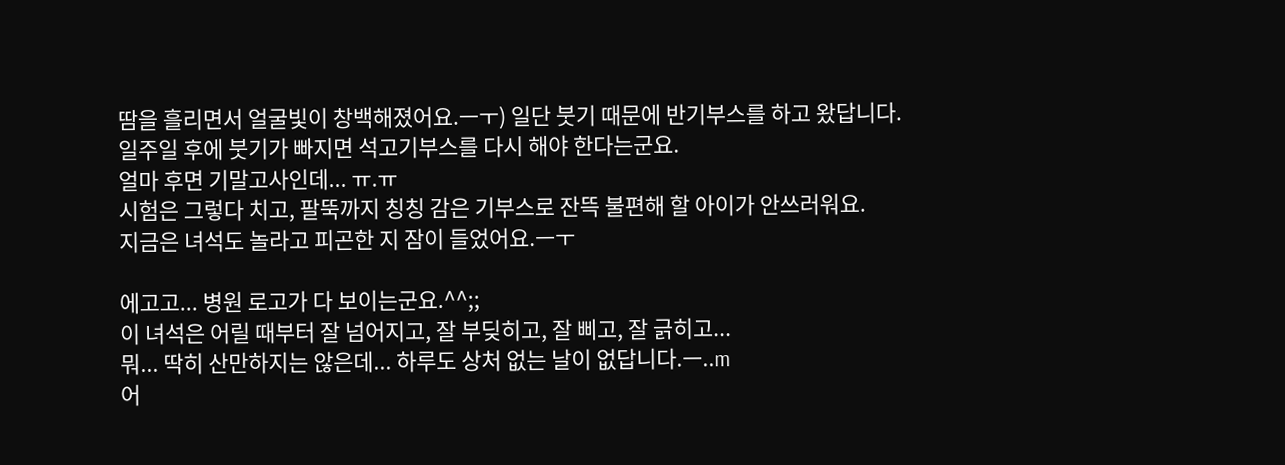땀을 흘리면서 얼굴빛이 창백해졌어요.ㅡㅜ) 일단 붓기 때문에 반기부스를 하고 왔답니다.
일주일 후에 붓기가 빠지면 석고기부스를 다시 해야 한다는군요.
얼마 후면 기말고사인데... ㅠ.ㅠ
시험은 그렇다 치고, 팔뚝까지 칭칭 감은 기부스로 잔뜩 불편해 할 아이가 안쓰러워요.
지금은 녀석도 놀라고 피곤한 지 잠이 들었어요.ㅡㅜ

에고고... 병원 로고가 다 보이는군요.^^;;
이 녀석은 어릴 때부터 잘 넘어지고, 잘 부딪히고, 잘 삐고, 잘 긁히고...
뭐... 딱히 산만하지는 않은데... 하루도 상처 없는 날이 없답니다.ㅡ..m
어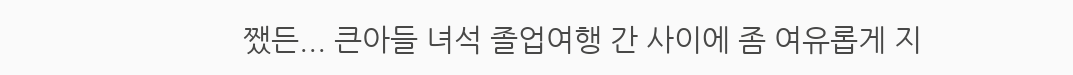쨌든... 큰아들 녀석 졸업여행 간 사이에 좀 여유롭게 지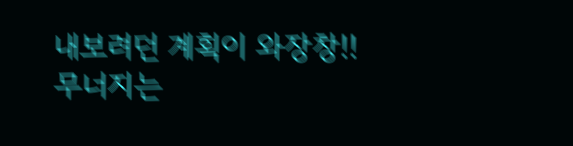내보려던 계획이 와장창!!
무너지는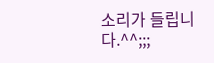소리가 들립니다.^^;;;